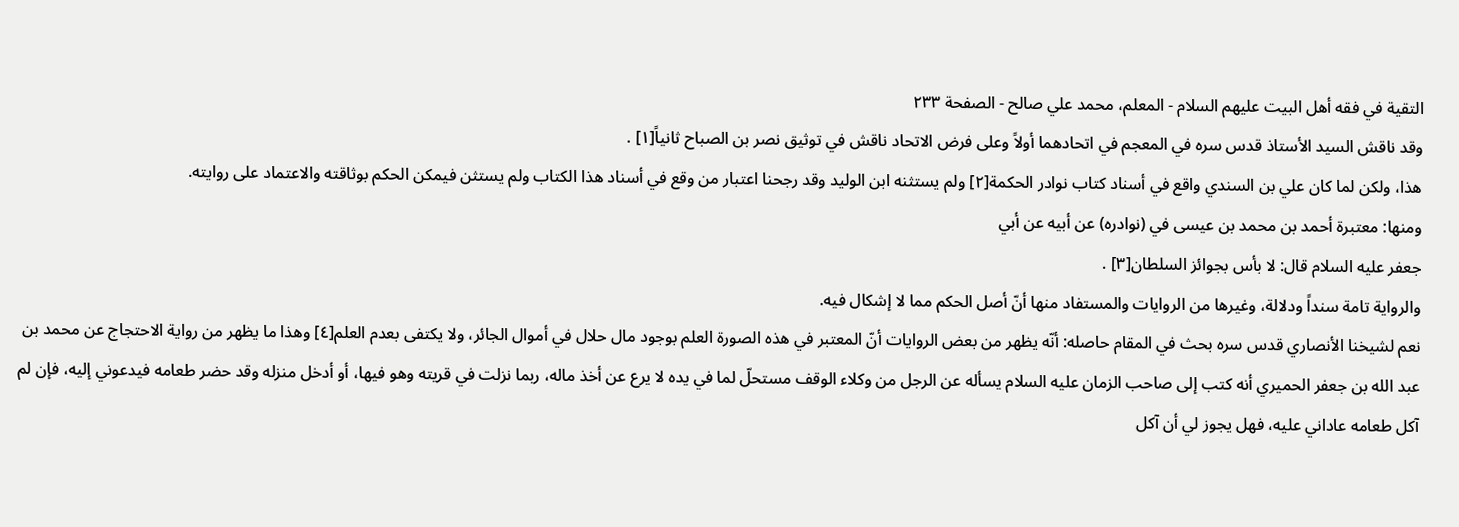التقية في فقه أهل البيت عليهم السلام - المعلم، محمد علي صالح - الصفحة ٢٣٣
وقد ناقش السيد الأستاذ قدس سره في المعجم في اتحادهما أولاً وعلى فرض الاتحاد ناقش في توثيق نصر بن الصباح ثانياً[١] .
هذا، ولكن لما كان علي بن السندي واقع في أسناد كتاب نوادر الحكمة[٢] ولم يستثنه ابن الوليد وقد رجحنا اعتبار من وقع في أسناد هذا الكتاب ولم يستثن فيمكن الحكم بوثاقته والاعتماد على روايته.
ومنها: معتبرة أحمد بن محمد بن عيسى في (نوادره) عن أبيه عن أبي
جعفر عليه السلام قال: لا بأس بجوائز السلطان[٣] .
والرواية تامة سنداً ودلالة، وغيرها من الروايات والمستفاد منها أنّ أصل الحكم مما لا إشكال فيه.
نعم لشيخنا الأنصاري قدس سره بحث في المقام حاصله: أنّه يظهر من بعض الروايات أنّ المعتبر في هذه الصورة العلم بوجود مال حلال في أموال الجائر، ولا يكتفى بعدم العلم[٤] وهذا ما يظهر من رواية الاحتجاج عن محمد بن عبد الله بن جعفر الحميري أنه كتب إلى صاحب الزمان عليه السلام يسأله عن الرجل من وكلاء الوقف مستحلّ لما في يده لا يرع عن أخذ ماله، ربما نزلت في قريته وهو فيها، أو أدخل منزله وقد حضر طعامه فيدعوني إليه، فإن لم آكل طعامه عاداني عليه، فهل يجوز لي أن آكل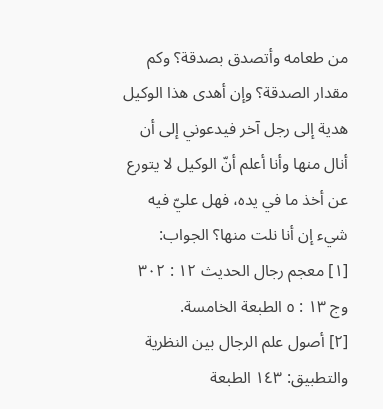من طعامه وأتصدق بصدقة؟ وكم مقدار الصدقة؟ وإن أهدى هذا الوكيل هدية إلى رجل آخر فيدعوني إلى أن أنال منها وأنا أعلم أنّ الوكيل لا يتورع عن أخذ ما في يده، فهل عليّ فيه شيء إن أنا نلت منها؟ الجواب:
[١] معجم رجال الحديث ١٢ : ٣٠٢ وج ١٣ : ٥ الطبعة الخامسة.
[٢] أصول علم الرجال بين النظرية والتطبيق: ١٤٣ الطبعة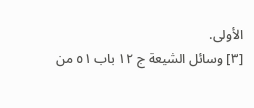الأولى.
[٣] وسائل الشيعة ج ١٢ باب ٥١ من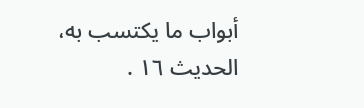أبواب ما يكتسب به، الحديث ١٦ .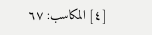[٤] المكاسب: ٦٧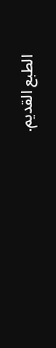الطبع القديم.